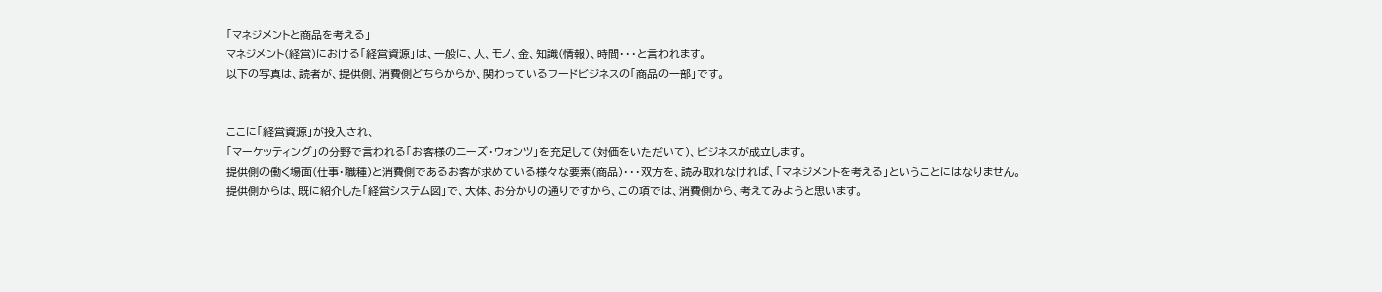「マネジメントと商品を考える」
マネジメント(経営)における「経営資源」は、一般に、人、モノ、金、知識(情報)、時間・・・と言われます。
以下の写真は、読者が、提供側、消費側どちらからか、関わっているフードビジネスの「商品の一部」です。


ここに「経営資源」が投入され、
「マーケッティング」の分野で言われる「お客様のニーズ・ウォンツ」を充足して(対価をいただいて)、ビジネスが成立します。
提供側の働く場面(仕事・職種)と消費側であるお客が求めている様々な要素(商品)・・・双方を、読み取れなければ、「マネジメントを考える」ということにはなりません。
提供側からは、既に紹介した「経営システム図」で、大体、お分かりの通りですから、この項では、消費側から、考えてみようと思います。